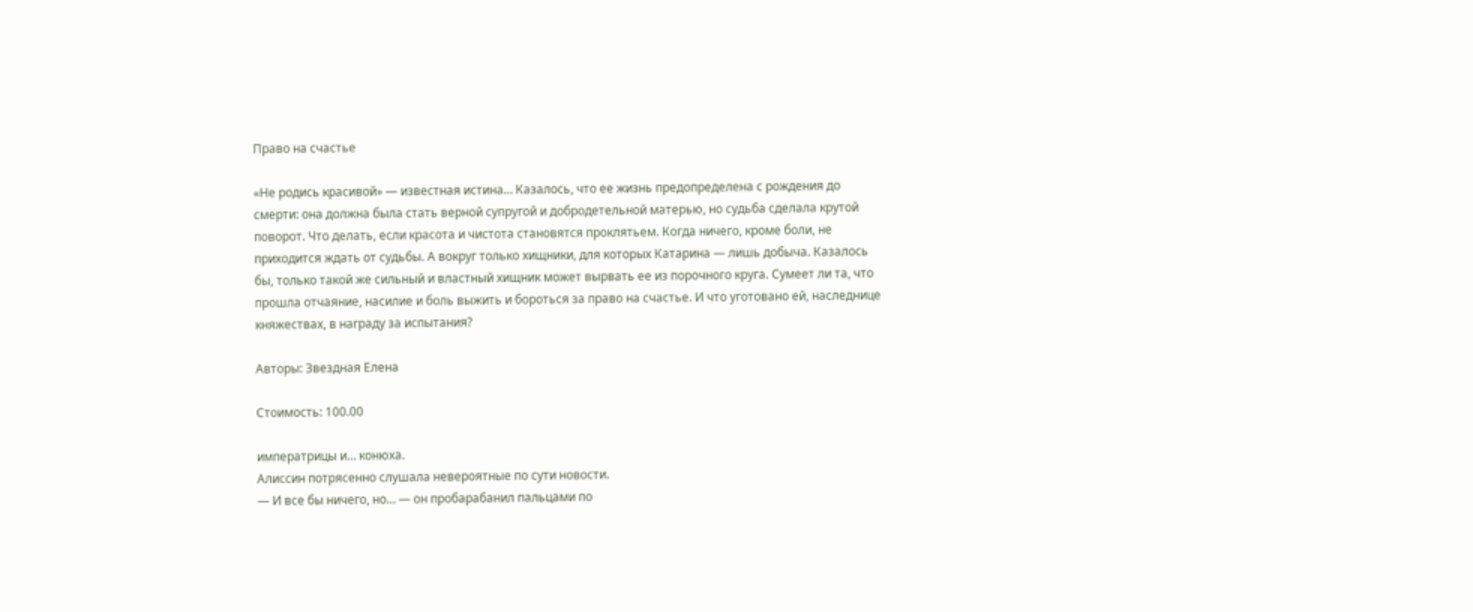Право на счастье

«Не родись красивой» — известная истина… Казалось, что ее жизнь предопределена с рождения до смерти: она должна была стать верной супругой и добродетельной матерью, но судьба сделала крутой поворот. Что делать, если красота и чистота становятся проклятьем. Когда ничего, кроме боли, не приходится ждать от судьбы. А вокруг только хищники, для которых Катарина — лишь добыча. Казалось бы, только такой же сильный и властный хищник может вырвать ее из порочного круга. Сумеет ли та, что прошла отчаяние, насилие и боль выжить и бороться за право на счастье. И что уготовано ей, наследнице княжествах, в награду за испытания?

Авторы: Звездная Елена

Стоимость: 100.00

императрицы и… конюха.
Алиссин потрясенно слушала невероятные по сути новости.
— И все бы ничего, но… — он пробарабанил пальцами по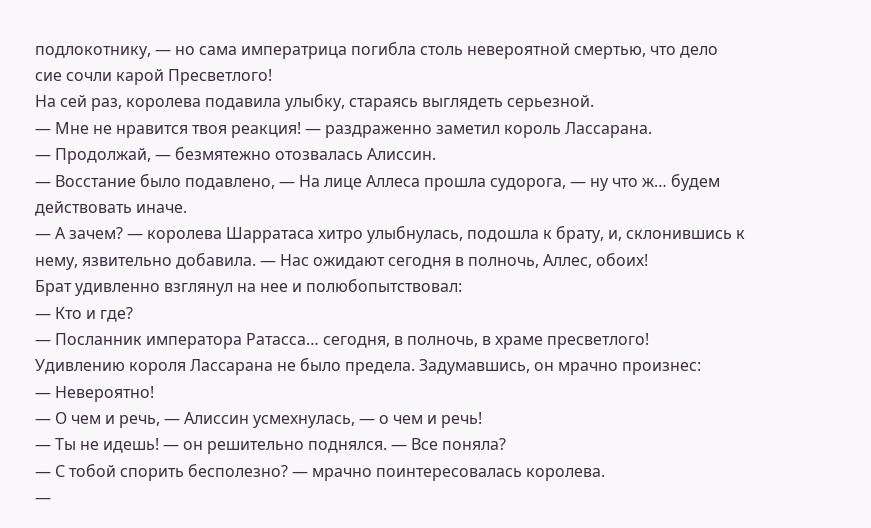подлокотнику, — но сама императрица погибла столь невероятной смертью, что дело сие сочли карой Пресветлого!
На сей раз, королева подавила улыбку, стараясь выглядеть серьезной.
— Мне не нравится твоя реакция! — раздраженно заметил король Лассарана.
— Продолжай, — безмятежно отозвалась Алиссин.
— Восстание было подавлено, — На лице Аллеса прошла судорога, — ну что ж… будем действовать иначе.
— А зачем? — королева Шарратаса хитро улыбнулась, подошла к брату, и, склонившись к нему, язвительно добавила. — Нас ожидают сегодня в полночь, Аллес, обоих!
Брат удивленно взглянул на нее и полюбопытствовал:
— Кто и где?
— Посланник императора Ратасса… сегодня, в полночь, в храме пресветлого!
Удивлению короля Лассарана не было предела. Задумавшись, он мрачно произнес:
— Невероятно!
— О чем и речь, — Алиссин усмехнулась, — о чем и речь!
— Ты не идешь! — он решительно поднялся. — Все поняла?
— С тобой спорить бесполезно? — мрачно поинтересовалась королева.
—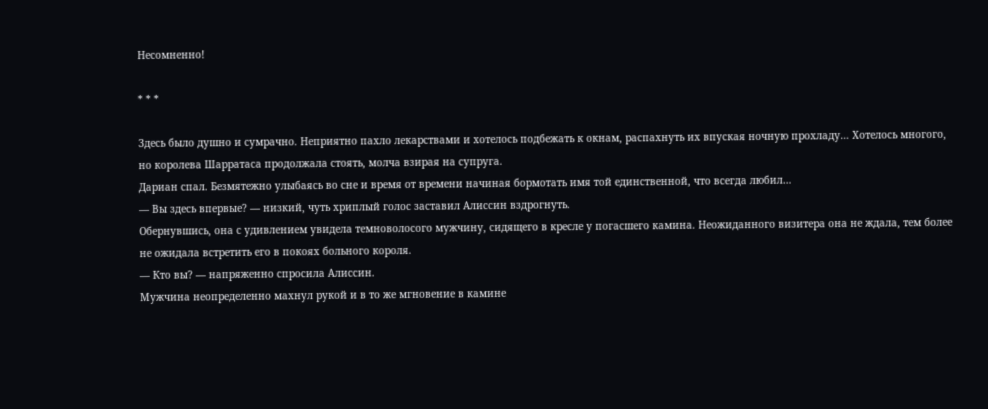Несомненно!

* * *

Здесь было душно и сумрачно. Неприятно пахло лекарствами и хотелось подбежать к окнам, распахнуть их впуская ночную прохладу… Хотелось многого, но королева Шарратаса продолжала стоять, молча взирая на супруга.
Дариан спал. Безмятежно улыбаясь во сне и время от времени начиная бормотать имя той единственной, что всегда любил…
— Вы здесь впервые? — низкий, чуть хриплый голос заставил Алиссин вздрогнуть.
Обернувшись, она с удивлением увидела темноволосого мужчину, сидящего в кресле у погасшего камина. Неожиданного визитера она не ждала, тем более не ожидала встретить его в покоях больного короля.
— Кто вы? — напряженно спросила Алиссин.
Мужчина неопределенно махнул рукой и в то же мгновение в камине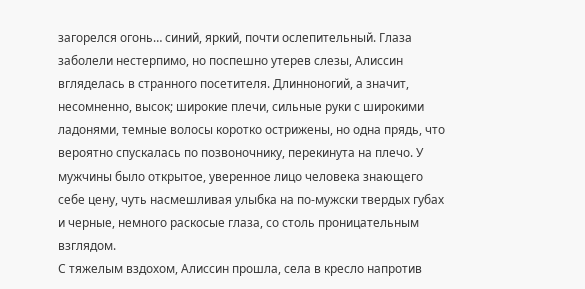загорелся огонь… синий, яркий, почти ослепительный. Глаза заболели нестерпимо, но поспешно утерев слезы, Алиссин вгляделась в странного посетителя. Длинноногий, а значит, несомненно, высок; широкие плечи, сильные руки с широкими ладонями, темные волосы коротко острижены, но одна прядь, что вероятно спускалась по позвоночнику, перекинута на плечо. У мужчины было открытое, уверенное лицо человека знающего себе цену, чуть насмешливая улыбка на по-мужски твердых губах и черные, немного раскосые глаза, со столь проницательным взглядом.
С тяжелым вздохом, Алиссин прошла, села в кресло напротив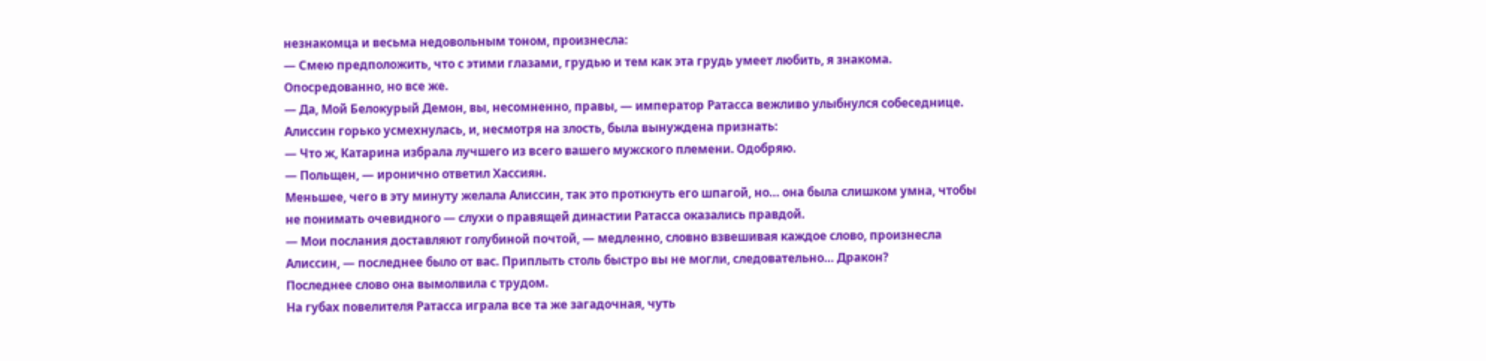незнакомца и весьма недовольным тоном, произнесла:
— Смею предположить, что с этими глазами, грудью и тем как эта грудь умеет любить, я знакома. Опосредованно, но все же.
— Да, Мой Белокурый Демон, вы, несомненно, правы, — император Ратасса вежливо улыбнулся собеседнице.
Алиссин горько усмехнулась, и, несмотря на злость, была вынуждена признать:
— Что ж, Катарина избрала лучшего из всего вашего мужского племени. Одобряю.
— Польщен, — иронично ответил Хассиян.
Меньшее, чего в эту минуту желала Алиссин, так это проткнуть его шпагой, но… она была слишком умна, чтобы не понимать очевидного — слухи о правящей династии Ратасса оказались правдой.
— Мои послания доставляют голубиной почтой, — медленно, словно взвешивая каждое слово, произнесла Алиссин, — последнее было от вас. Приплыть столь быстро вы не могли, следовательно… Дракон?
Последнее слово она вымолвила с трудом.
На губах повелителя Ратасса играла все та же загадочная, чуть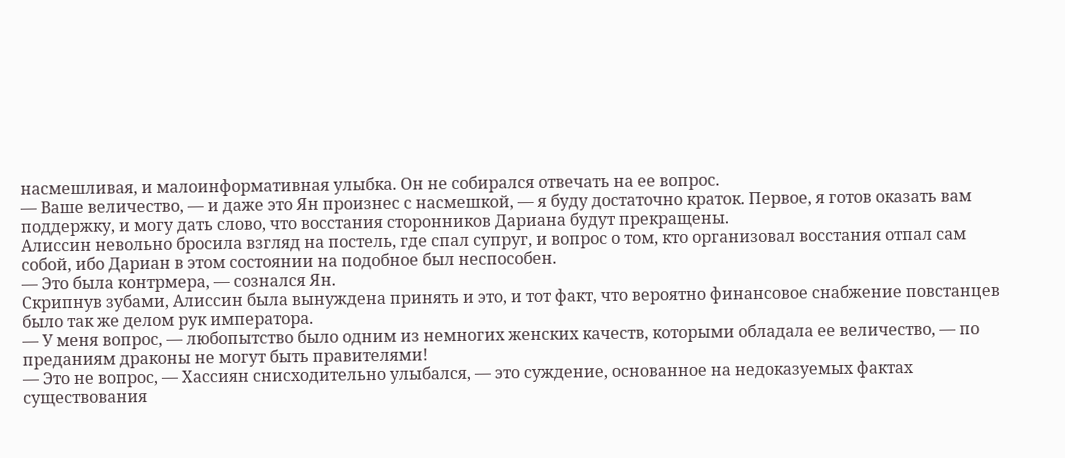насмешливая, и малоинформативная улыбка. Он не собирался отвечать на ее вопрос.
— Ваше величество, — и даже это Ян произнес с насмешкой, — я буду достаточно краток. Первое, я готов оказать вам поддержку, и могу дать слово, что восстания сторонников Дариана будут прекращены.
Алиссин невольно бросила взгляд на постель, где спал супруг, и вопрос о том, кто организовал восстания отпал сам собой, ибо Дариан в этом состоянии на подобное был неспособен.
— Это была контрмера, — сознался Ян.
Скрипнув зубами, Алиссин была вынуждена принять и это, и тот факт, что вероятно финансовое снабжение повстанцев было так же делом рук императора.
— У меня вопрос, — любопытство было одним из немногих женских качеств, которыми обладала ее величество, — по преданиям драконы не могут быть правителями!
— Это не вопрос, — Хассиян снисходительно улыбался, — это суждение, основанное на недоказуемых фактах существования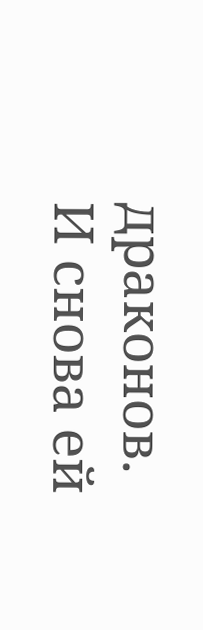драконов.
И снова ей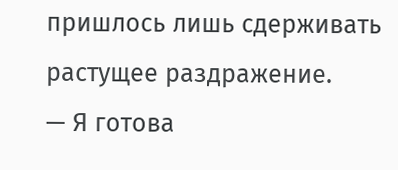пришлось лишь сдерживать растущее раздражение.
— Я готова